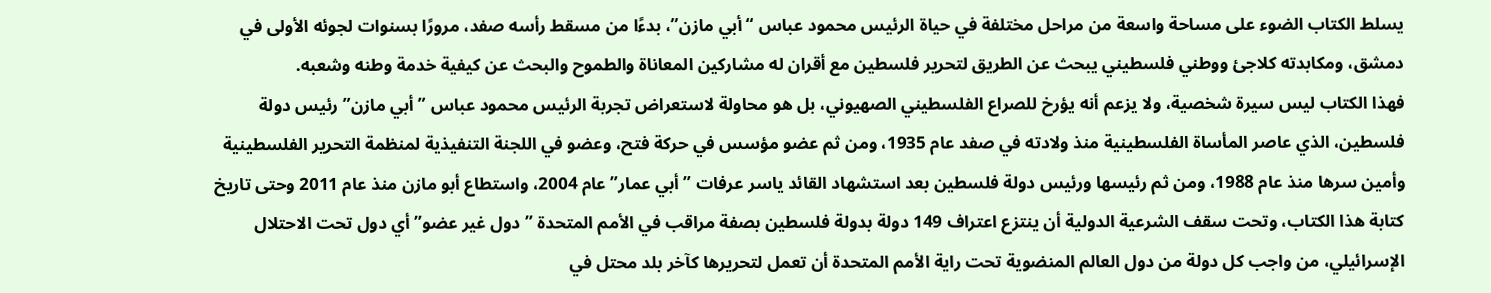يسلط الكتاب الضوء على مساحة واسعة من مراحل مختلفة في حياة الرئيس محمود عباس “أبي مازن”، بدءًا من مسقط رأسه صفد، مرورًا بسنوات لجوئه الأولى في دمشق، ومكابدته كلاجئ ووطني فلسطيني يبحث عن الطريق لتحرير فلسطين مع أقران له مشاركين المعاناة والطموح والبحث عن كيفية خدمة وطنه وشعبه.
فهذا الكتاب ليس سيرة شخصية، ولا يزعم أنه يؤرخ للصراع الفلسطيني الصهيوني، بل هو محاولة لاستعراض تجربة الرئيس محمود عباس ” أبي مازن” رئيس دولة فلسطين، الذي عاصر المأساة الفلسطينية منذ ولادته في صفد عام 1935، ومن ثم عضو مؤسس في حركة فتح، وعضو في اللجنة التنفيذية لمنظمة التحرير الفلسطينية وأمين سرها منذ عام 1988، ومن ثم رئيسها ورئيس دولة فلسطين بعد استشهاد القائد ياسر عرفات ” أبي عمار” عام 2004، واستطاع أبو مازن منذ عام 2011 وحتى تاريخ كتابة هذا الكتاب، وتحت سقف الشرعية الدولية أن ينتزع اعتراف 149 دولة بدولة فلسطين بصفة مراقب في الأمم المتحدة ” دول غير عضو” أي دول تحت الاحتلال الإسرائيلي، من واجب كل دولة من دول العالم المنضوية تحت راية الأمم المتحدة أن تعمل لتحريرها كآخر بلد محتل في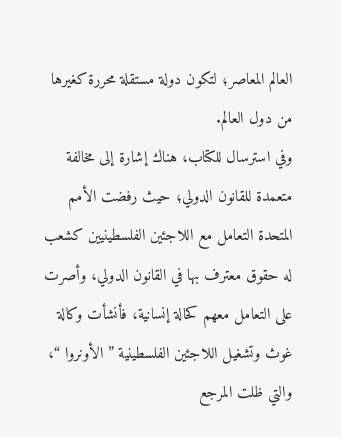العالم المعاصر؛ لتكون دولة مستقلة محررة كغيرها من دول العالم.
وفي استرسال للكتاب، هناك إشارة إلى مخالفة متعمدة للقانون الدولي؛ حيث رفضت الأمم المتحدة التعامل مع اللاجئين الفلسطينيين كشعب له حقوق معترف بها في القانون الدولي، وأصرت على التعامل معهم كحالة إنسانية، فأنشأت وكالة غوث وتشغيل اللاجئين الفلسطينية ” الأونروا “، والتي ظلت المرجع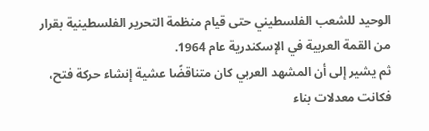الوحيد للشعب الفلسطيني حتى قيام منظمة التحرير الفلسطينية بقرار من القمة العربية في الإسكندرية عام 1964.
ثم يشير إلى أن المشهد العربي كان متناقضًا عشية إنشاء حركة فتح، فكانت معدلات بناء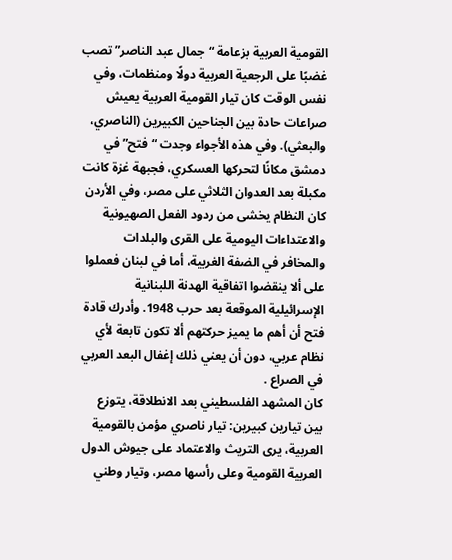القومية العربية بزعامة “جمال عبد الناصر” تصب غضبًا على الرجعية العربية دولًا ومنظمات، وفي نفس الوقت كان تيار القومية العربية يعيش صراعات حادة بين الجناحين الكبيرين (الناصري، والبعثي). وفي هذه الأجواء وجدت “فتح” في دمشق مكانًا لتحركها العسكري، فجبهة غزة كانت مكبلة بعد العدوان الثلاثي على مصر، وفي الأردن كان النظام يخشى من ردود الفعل الصهيونية والاعتداءات اليومية على القرى والبلدات والمخافر في الضفة الغربية، أما في لبنان فعملوا على ألا ينقضوا اتفاقية الهدنة اللبنانية الإسرائيلية الموقعة بعد حرب 1948. وأدرك قادة فتح أن أهم ما يميز حركتهم ألا تكون تابعة لأي نظام عربي، دون أن يعني ذلك إغفال البعد العربي في الصراع .
كان المشهد الفلسطيني بعد الانطلاقة، يتوزع بين تيارين كبيرين: تيار ناصري مؤمن بالقومية العربية، يرى التريث والاعتماد على جيوش الدول العربية القومية وعلى رأسها مصر، وتيار وطني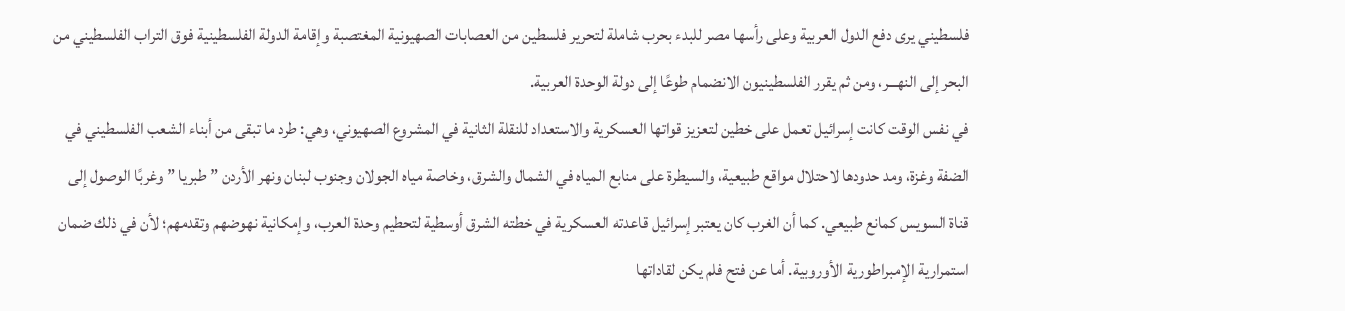فلسطيني يرى دفع الدول العربية وعلى رأسها مصر للبدء بحرب شاملة لتحرير فلسطين من العصابات الصهيونية المغتصبة وإقامة الدولة الفلسطينية فوق التراب الفلسطيني من البحر إلى النهـــر، ومن ثم يقرر الفلسطينيون الانضمام طوعًا إلى دولة الوحدة العربية.
في نفس الوقت كانت إسرائيل تعمل على خطين لتعزيز قواتها العسكرية والاستعداد للنقلة الثانية في المشروع الصهيوني، وهي: طرد ما تبقى من أبناء الشعب الفلسطيني في الضفة وغزة، ومد حدودها لاحتلال مواقع طبيعية، والسيطرة على منابع المياه في الشمال والشرق، وخاصة مياه الجولان وجنوب لبنان ونهر الأردن ” طبريا ” وغربًا الوصول إلى قناة السويس كمانع طبيعي. كما أن الغرب كان يعتبر إسرائيل قاعدته العسكرية في خطته الشرق أوسطية لتحطيم وحدة العرب، وإمكانية نهوضهم وتقدمهم؛ لأن في ذلك ضمان استمرارية الإمبراطورية الأوروبية. أما عن فتح فلم يكن لقاداتها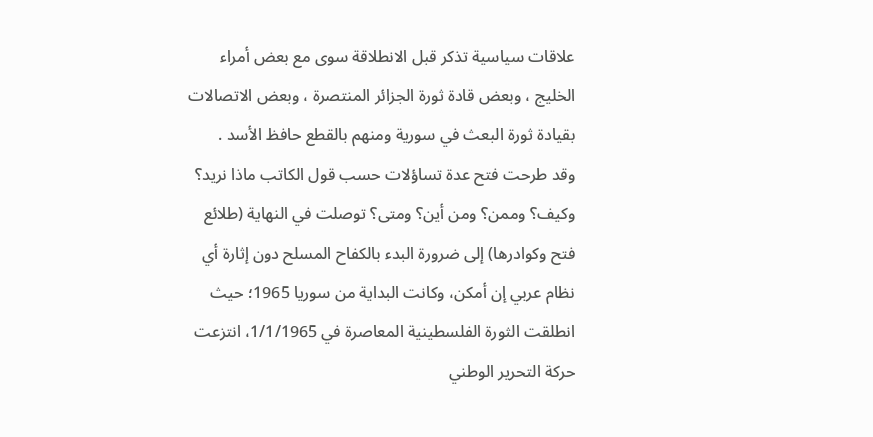علاقات سياسية تذكر قبل الانطلاقة سوى مع بعض أمراء الخليج ، وبعض قادة ثورة الجزائر المنتصرة ، وبعض الاتصالات بقيادة ثورة البعث في سورية ومنهم بالقطع حافظ الأسد .
وقد طرحت فتح عدة تساؤلات حسب قول الكاتب ماذا نريد؟ وكيف؟ وممن؟ ومن أين؟ ومتى؟ توصلت في النهاية (طلائع فتح وكوادرها) إلى ضرورة البدء بالكفاح المسلح دون إثارة أي نظام عربي إن أمكن، وكانت البداية من سوريا 1965؛ حيث انطلقت الثورة الفلسطينية المعاصرة في 1/1/1965، انتزعت حركة التحرير الوطني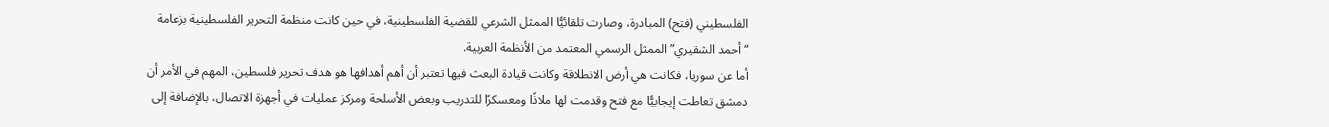الفلسطيني (فتح) المبادرة، وصارت تلقائيًّا الممثل الشرعي للقضية الفلسطينية، في حين كانت منظمة التحرير الفلسطينية بزعامة “أحمد الشقيري” الممثل الرسمي المعتمد من الأنظمة العربية.
أما عن سوريا، فكانت هي أرض الانطلاقة وكانت قيادة البعث فيها تعتبر أن أهم أهدافها هو هدف تحرير فلسطين، المهم في الأمر أن دمشق تعاطت إيجابيًّا مع فتح وقدمت لها ملاذًا ومعسكرًا للتدريب وبعض الأسلحة ومركز عمليات في أجهزة الاتصال، بالإضافة إلى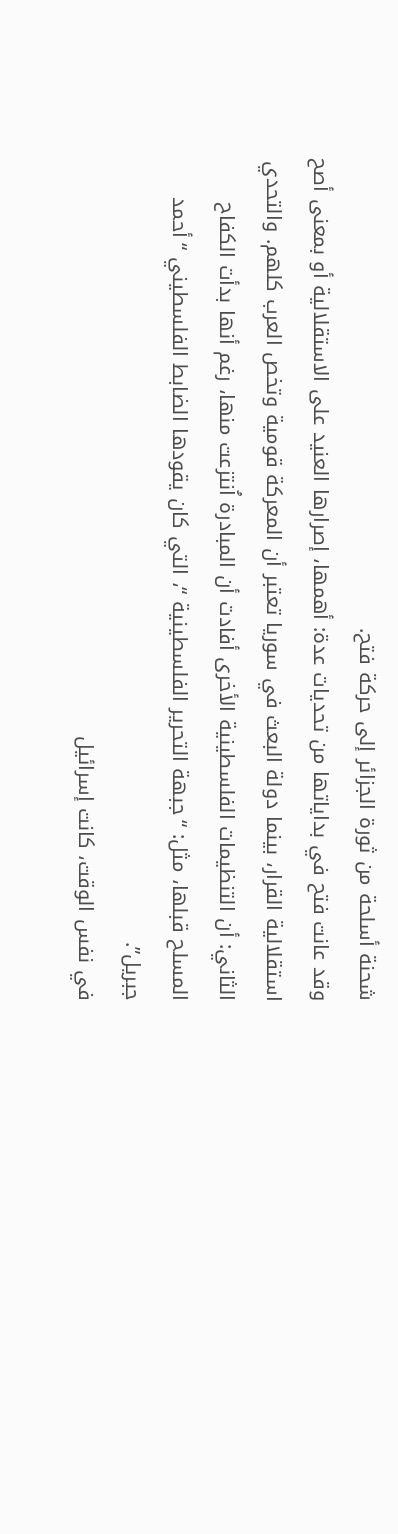شحنة أسلحة من ثورة الجزائر إلى حركة فتح.
وقد عانت فتح في بداياتها من تحديات عدة: أهمها، إصرارها العنيد على الاستقلالية أو بمعنى أصح استقلالية القرار، بينما دولة البعث في سوريا تعتبر أن المعركة قومية وتخص العرب كلهم. والتحدي الثاني: أن التنظيمات الفلسطينية الأخرى أفادت أن المبادرة اُنتزعت منها، رغم أنها بدأت الكفاح المسلح قبلها، مثل: “جبهة التحرير الفلسطينية “، التي كان يقودها الضابط الفلسطيني “أحمد جبريل”.
في نفس الوقت، كانت إسرائيل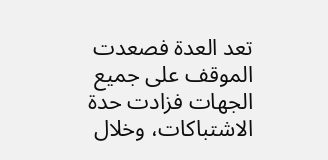تعد العدة فصعدت الموقف على جميع الجهات فزادت حدة الاشتباكات، وخلال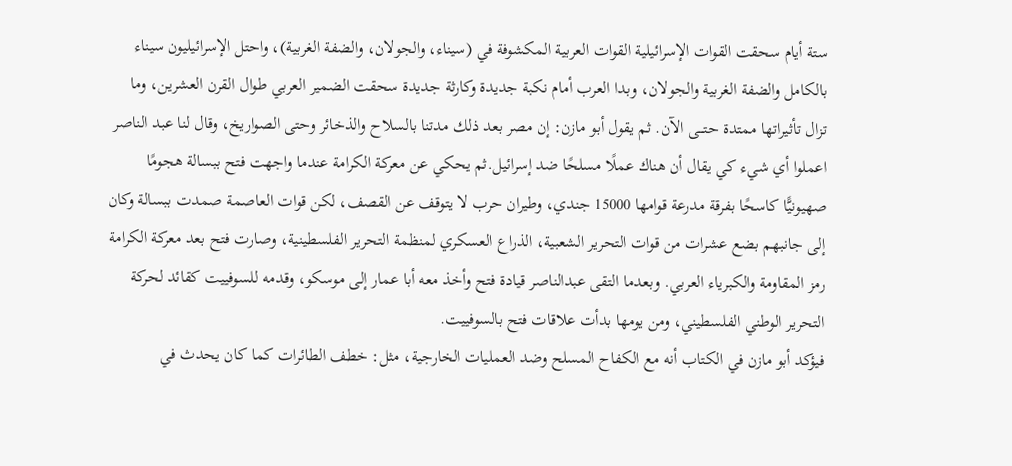ستة أيام سحقت القوات الإسرائيلية القوات العربية المكشوفة في (سيناء، والجولان، والضفة الغربية)، واحتل الإسرائيليون سيناء بالكامل والضفة الغربية والجولان، وبدا العرب أمام نكبة جديدة وكارثة جديدة سحقت الضمير العربي طوال القرن العشرين، وما تزال تأثيراتها ممتدة حتـــى الآن. ثم يقول أبو مازن: إن مصر بعد ذلك مدتنا بالسلاح والذخائر وحتى الصواريخ، وقال لنا عبد الناصر اعملوا أي شيء كي يقال أن هناك عملًا مسلحًا ضد إسرائيل.ثم يحكي عن معركة الكرامة عندما واجهت فتح ببسالة هجومًا صهيونيًّا كاسحًا بفرقة مدرعة قوامها 15000 جندي، وطيران حرب لا يتوقف عن القصف، لكن قوات العاصمة صمدت ببسالة وكان إلى جانبهم بضع عشرات من قوات التحرير الشعبية، الذراع العسكري لمنظمة التحرير الفلسطينية، وصارت فتح بعد معركة الكرامة رمز المقاومة والكبرياء العربي. وبعدما التقى عبدالناصر قيادة فتح وأخذ معه أبا عمار إلى موسكو، وقدمه للسوفييت كقائد لحركة التحرير الوطني الفلسطيني، ومن يومها بدأت علاقات فتح بالسوفييت.
فيؤكد أبو مازن في الكتاب أنه مع الكفاح المسلح وضد العمليات الخارجية، مثل: خطف الطائرات كما كان يحدث في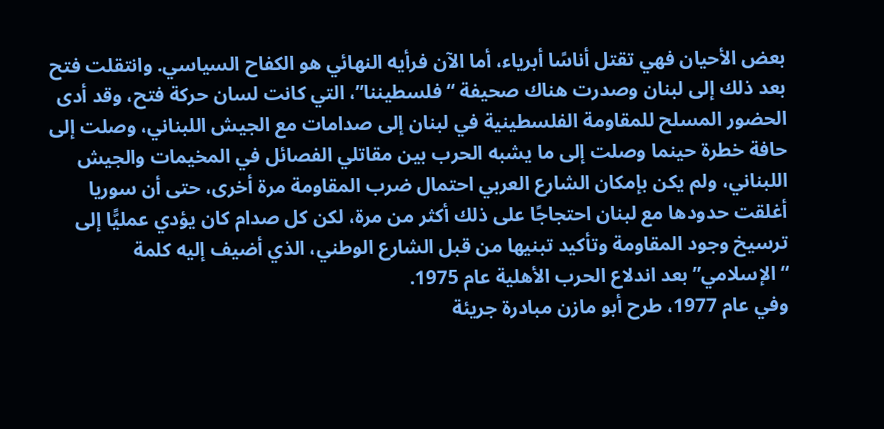بعض الأحيان فهي تقتل أناسًا أبرياء، أما الآن فرأيه النهائي هو الكفاح السياسي. وانتقلت فتح بعد ذلك إلى لبنان وصدرت هناك صحيفة “فلسطيننا”، التي كانت لسان حركة فتح، وقد أدى الحضور المسلح للمقاومة الفلسطينية في لبنان إلى صدامات مع الجيش اللبناني، وصلت إلى حافة خطرة حينما وصلت إلى ما يشبه الحرب بين مقاتلي الفصائل في المخيمات والجيش اللبناني، ولم يكن بإمكان الشارع العربي احتمال ضرب المقاومة مرة أخرى، حتى أن سوريا أغلقت حدودها مع لبنان احتجاجًا على ذلك أكثر من مرة، لكن كل صدام كان يؤدي عمليًّا إلى ترسيخ وجود المقاومة وتأكيد تبنيها من قبل الشارع الوطني، الذي أضيف إليه كلمة “الإسلامي” بعد اندلاع الحرب الأهلية عام 1975.
وفي عام 1977، طرح أبو مازن مبادرة جريئة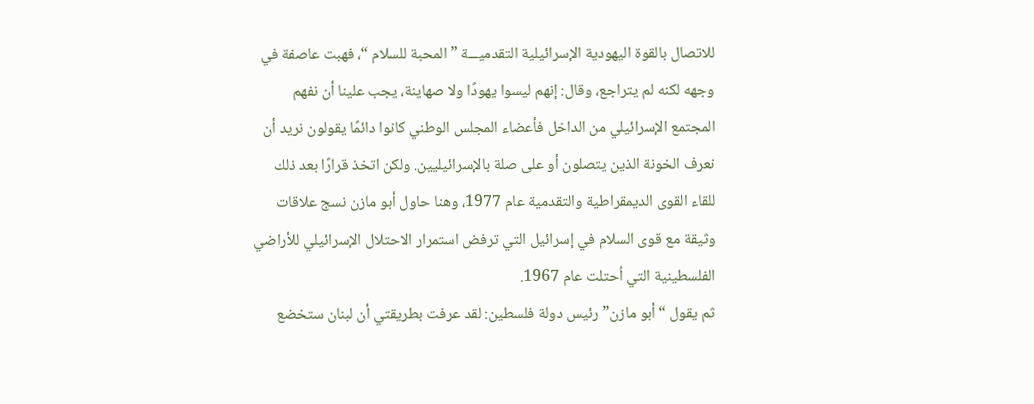للاتصال بالقوة اليهودية الإسرائيلية التقدميـــة ” المحبة للسلام “، فهبت عاصفة في وجهه لكنه لم يتراجع، وقال: إنهم ليسوا يهودًا ولا صهاينة، يجب علينا أن نفهم المجتمع الإسرائيلي من الداخل فأعضاء المجلس الوطني كانوا دائمًا يقولون نريد أن نعرف الخونة الذين يتصلون أو على صلة بالإسرائيليين. ولكن اتخذ قرارًا بعد ذلك للقاء القوى الديمقراطية والتقدمية عام 1977، وهنا حاول أبو مازن نسج علاقات وثيقة مع قوى السلام في إسرائيل التي ترفض استمرار الاحتلال الإسرائيلي للأراضي الفلسطينية التي اُحتلت عام 1967.
ثم يقول “أبو مازن” رئيس دولة فلسطين: لقد عرفت بطريقتي أن لبنان ستخضع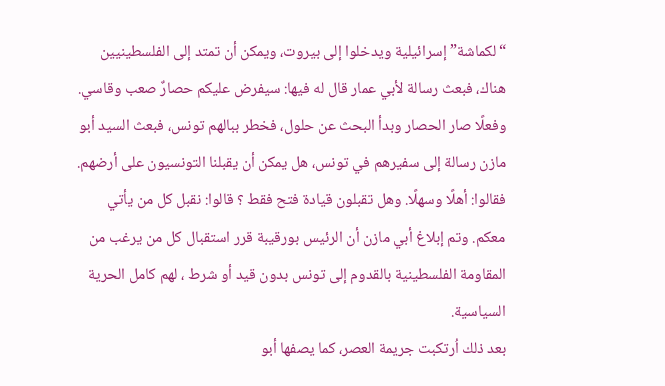“لكماشة” إسرائيلية ويدخلوا إلى بيروت، ويمكن أن تمتد إلى الفلسطينيين هناك، فبعث رسالة لأبي عمار قال له فيها: سيفرض عليكم حصارٌ صعب وقاسي. وفعلًا صار الحصار وبدأ البحث عن حلول، فخطر ببالهم تونس، فبعث السيد أبو مازن رسالة إلى سفيرهم في تونس، هل يمكن أن يقبلنا التونسيون على أرضهم. فقالوا: أهلًا وسهلًا. وهل تقبلون قيادة فتح فقط ؟ قالوا: نقبل كل من يأتي معكم. وتم إبلاغ أبي مازن أن الرئيس بورقيبة قرر استقبال كل من يرغب من المقاومة الفلسطينية بالقدوم إلى تونس بدون قيد أو شرط ، لهم كامل الحرية السياسية.
بعد ذلك اُرتكبت جريمة العصر، كما يصفها أبو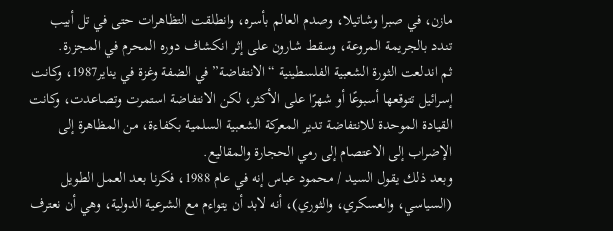مازن، في صبرا وشاتيلا، وصدم العالم بأسره، وانطلقت التظاهرات حتى في تل أبيب تندد بالجريمة المروعة، وسقط شارون على إثر انكشاف دوره المحرم في المجزرة.
ثم اندلعت الثورة الشعبية الفلسطينية “الانتفاضة” في الضفة وغزة في يناير1987، وكانت إسرائيل تتوقعها أسبوعًا أو شهرًا على الأكثر، لكن الانتفاضة استمرت وتصاعدت، وكانت القيادة الموحدة للانتفاضة تدير المعركة الشعبية السلمية بكفاءة، من المظاهرة إلى الإضراب إلى الاعتصام إلى رمي الحجارة والمقاليع.
وبعد ذلك يقول السيد / محمود عباس إنه في عام 1988، فكرنا بعد العمل الطويل (السياسي، والعسكري، والثوري)، أنه لابد أن يتواءم مع الشرعية الدولية، وهي أن نعترف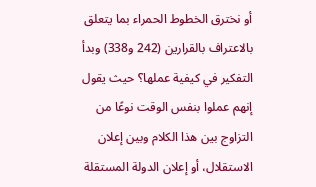أو نخترق الخطوط الحمراء بما يتعلق بالاعتراف بالقرارين (242 و338) وبدأ التفكير في كيفية عملها؟ حيث يقول إنهم عملوا بنفس الوقت نوعًا من التزاوج بين هذا الكلام وبين إعلان الاستقلال، أو إعلان الدولة المستقلة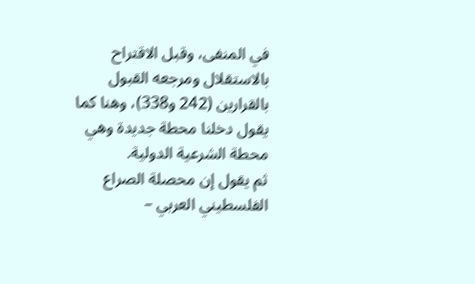في المنفى، وقبل الاقتراح بالاستقلال ومرجعه القبول بالقرارين (242 و338)، وهنا كما يقول دخلنا محطة جديدة وهي محطة الشرعية الدولية.
ثم يقول إن محصلة الصراع الفلسطيني العربي –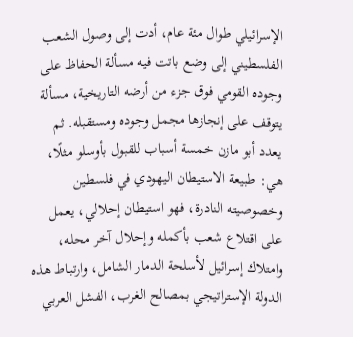الإسرائيلي طوال مئة عام، أدت إلى وصول الشعب الفلسطيني إلى وضع باتت فيه مسألة الحفاظ على وجوده القومي فوق جزء من أرضه التاريخية، مسألة يتوقف على إنجازها مجمل وجوده ومستقبله. ثم يعدد أبو مازن خمسة أسباب للقبول بأوسلو مثلًا، هي: طبيعة الاستيطان اليهودي في فلسطين وخصوصيته النادرة، فهو استيطان إحلالي، يعمل على اقتلاع شعب بأكمله وإحلال آخر محله، وامتلاك إسرائيل لأسلحة الدمار الشامل، وارتباط هذه الدولة الإستراتيجي بمصالح الغرب، الفشل العربي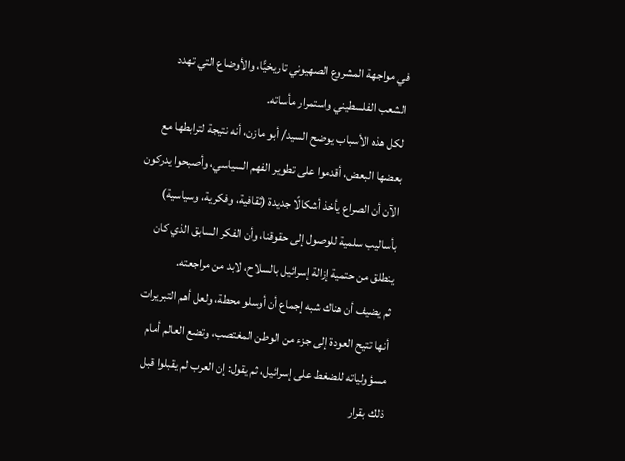في مواجهة المشروع الصهيوني تاريخيًّا، والأوضاع التي تهدد الشعب الفلسطيني واستمرار مأساته.
لكل هذه الأسباب يوضح السيد/ أبو مازن، أنه نتيجة لترابطها مع بعضها البعض، أقدموا على تطوير الفهم السياسي، وأصبحوا يدركون الآن أن الصراع يأخذ أشكالًا جديدة (ثقافية، وفكرية، وسياسية) بأساليب سلمية للوصول إلى حقوقنا، وأن الفكر السابق الذي كان ينطلق من حتمية إزالة إسرائيل بالسلاح، لابد من مراجعته.
ثم يضيف أن هناك شبه إجماع أن أوسلو محطة، ولعل أهم التبريرات أنها تتيح العودة إلى جزء من الوطن المغتصب، وتضع العالم أمام مسؤولياته للضغط على إسرائيل، ثم يقول: إن العرب لم يقبلوا قبل ذلك بقرار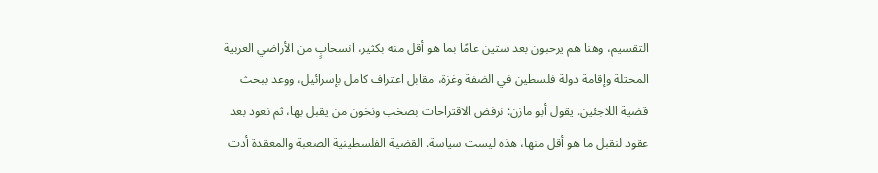التقسيم، وهنا هم يرحبون بعد ستين عامًا بما هو أقل منه بكثير، انسحابٍ من الأراضي العربية المحتلة وإقامة دولة فلسطين في الضفة وغزة، مقابل اعتراف كامل بإسرائيل، ووعد ببحث قضية اللاجئين. يقول أبو مازن: نرفض الاقتراحات بصخب ونخون من يقبل بها، ثم نعود بعد عقود لنقبل ما هو أقل منها، هذه ليست سياسة. القضية الفلسطينية الصعبة والمعقدة أدت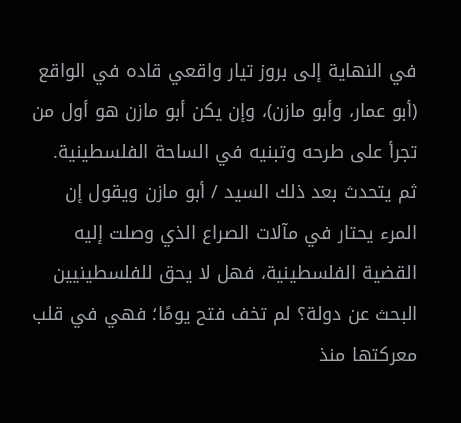في النهاية إلى بروز تيار واقعي قاده في الواقع (أبو عمار، وأبو مازن)، وإن يكن أبو مازن هو أول من تجرأ على طرحه وتبنيه في الساحة الفلسطينية.
ثم يتحدث بعد ذلك السيد / أبو مازن ويقول إن المرء يحتار في مآلات الصراع الذي وصلت إليه القضية الفلسطينية، فهل لا يحق للفلسطينيين البحث عن دولة؟ لم تخف فتح يومًا؛ فهي في قلب معركتها منذ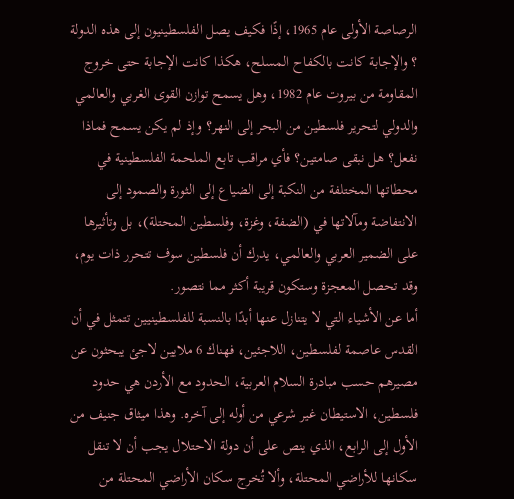الرصاصة الأولى عام 1965، إذًا فكيف يصل الفلسطينيون إلى هذه الدولة ؟ والإجابة كانت بالكفاح المسلح، هكذا كانت الإجابة حتى خروج المقاومة من بيروت عام 1982، وهل يسمح توازن القوى الغربي والعالمي والدولي لتحرير فلسطين من البحر إلى النهر؟ وإذ لم يكن يسمح فماذا نفعل؟ هل نبقى صامتين؟ فأي مراقب تابع الملحمة الفلسطينية في محطاتها المختلفة من النكبة إلى الضياع إلى الثورة والصمود إلى الانتفاضة ومآلاتها في (الضفة، وغزة، وفلسطين المحتلة)، بل وتأثيرها على الضمير العربي والعالمي، يدرك أن فلسطين سوف تتحرر ذات يوم، وقد تحصل المعجزة وستكون قريبة أكثر مما نتصور.
أما عن الأشياء التي لا يتنازل عنها أبدًا بالنسبة للفلسطينيين تتمثل في أن القدس عاصمة لفلسطين، اللاجئين، فهناك 6 ملايين لاجئ يبحثون عن مصيرهم حسب مبادرة السلام العربية، الحدود مع الأردن هي حدود فلسطين، الاستيطان غير شرعي من أوله إلى آخره. وهذا ميثاق جنيف من الأول إلى الرابع، الذي ينص على أن دولة الاحتلال يجب أن لا تنقل سكانها للأراضي المحتلة، وألا تُخرج سكان الأراضي المحتلة من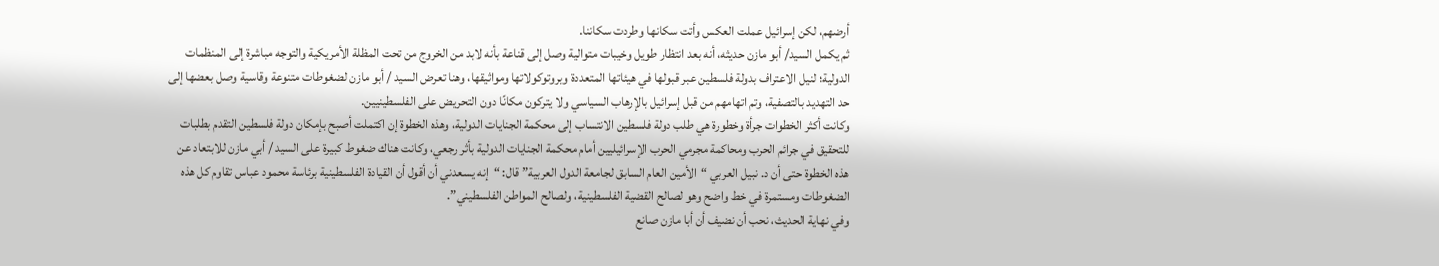أرضهم، لكن إسرائيل عملت العكس وأتت سكانها وطردت سكاننا.
ثم يكمل السيد/ أبو مازن حديثه، أنه بعد انتظار طويل وخيبات متوالية وصل إلى قناعة بأنه لابد من الخروج من تحت المظلة الأمريكية والتوجه مباشرة إلى المنظمات الدولية؛ لنيل الاعتراف بدولة فلسطين عبر قبولها في هيئاتها المتعددة وبروتوكولاتها ومواثيقها، وهنا تعرض السيد / أبو مازن لضغوطات متنوعة وقاسية وصل بعضها إلى حد التهديد بالتصفية، وتم اتهامهم من قبل إسرائيل بالإرهاب السياسي ولا يتركون مكانًا دون التحريض على الفلسطينيين.
وكانت أكثر الخطوات جرأة وخطورة هي طلب دولة فلسطين الانتساب إلى محكمة الجنايات الدولية، وهذه الخطوة إن اكتملت أصبح بإمكان دولة فلسطين التقدم بطلبات للتحقيق في جرائم الحرب ومحاكمة مجرمي الحرب الإسرائيليين أمام محكمة الجنايات الدولية بأثر رجعي، وكانت هناك ضغوط كبيرة على السيد / أبي مازن للابتعاد عن هذه الخطوة حتى أن د. نبيل العربي “الأمين العام السابق لجامعة الدول العربية” قال: “إنه يسعدني أن أقول أن القيادة الفلسطينية برئاسة محمود عباس تقاوم كل هذه الضغوطات ومستمرة في خط واضح وهو لصالح القضية الفلسطينية، ولصالح المواطن الفلسطيني”.
وفي نهاية الحديث، نحب أن نضيف أن أبا مازن صانع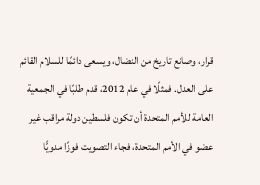قرار، وصانع تاريخ من النضال، ويسعى دائمًا للسلام القائم على العدل. فمثلًا في عام 2012، قدم طلبًا في الجمعية العامة للأمم المتحدة أن تكون فلسطين دولة مراقب غير عضو في الأمم المتحدة، فجاء التصويت فوزًا مدويًّا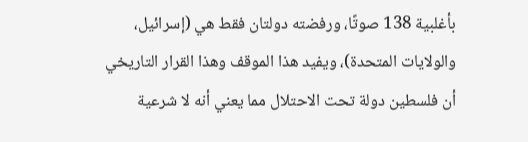بأغلبية 138 صوتًا، ورفضته دولتان فقط هي (إسرائيل، والولايات المتحدة)، ويفيد هذا الموقف وهذا القرار التاريخي أن فلسطين دولة تحت الاحتلال مما يعني أنه لا شرعية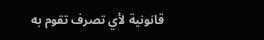قانونية لأي تصرف تقوم به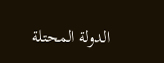الدولة المحتلة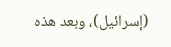(إسرائيل)، وبعد هذه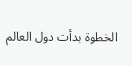الخطوة بدأت دول العالم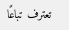تعترف تباعًا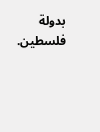بدولة فلسطين.